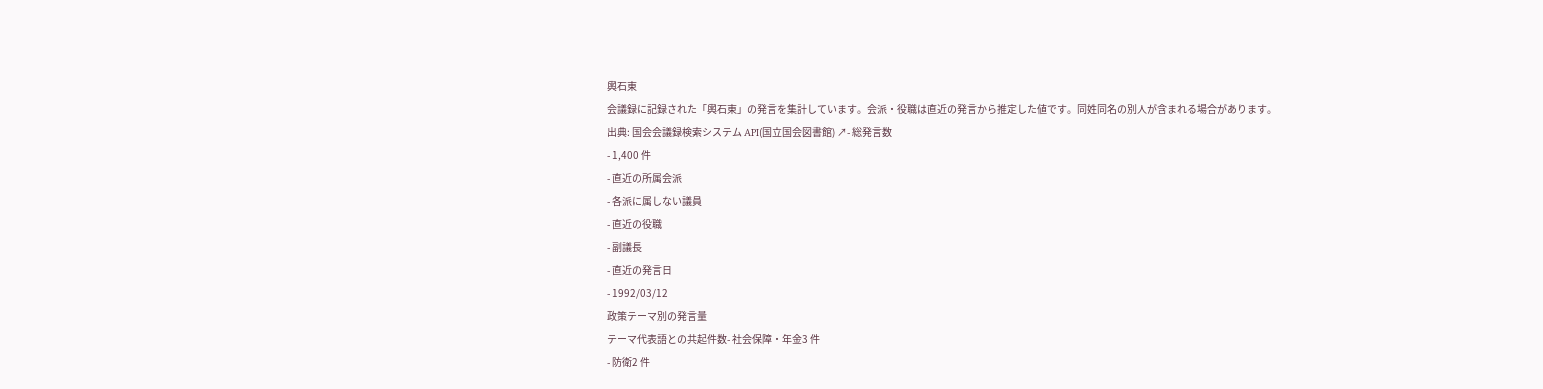輿石東
会議録に記録された「輿石東」の発言を集計しています。会派・役職は直近の発言から推定した値です。同姓同名の別人が含まれる場合があります。
出典: 国会会議録検索システム API(国立国会図書館) ↗- 総発言数
- 1,400 件
- 直近の所属会派
- 各派に属しない議員
- 直近の役職
- 副議長
- 直近の発言日
- 1992/03/12
政策テーマ別の発言量
テーマ代表語との共起件数- 社会保障・年金3 件
- 防衛2 件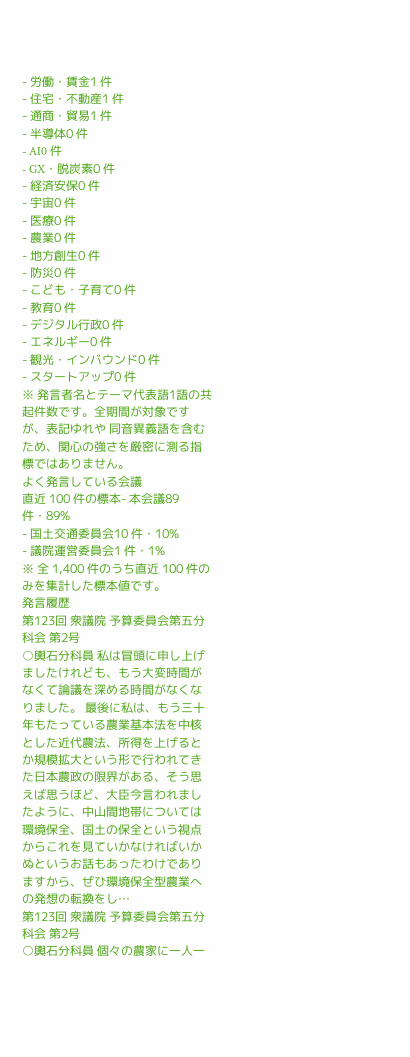- 労働・賃金1 件
- 住宅・不動産1 件
- 通商・貿易1 件
- 半導体0 件
- AI0 件
- GX・脱炭素0 件
- 経済安保0 件
- 宇宙0 件
- 医療0 件
- 農業0 件
- 地方創生0 件
- 防災0 件
- こども・子育て0 件
- 教育0 件
- デジタル行政0 件
- エネルギー0 件
- 観光・インバウンド0 件
- スタートアップ0 件
※ 発言者名とテーマ代表語1語の共起件数です。全期間が対象ですが、表記ゆれや 同音異義語を含むため、関心の強さを厳密に測る指標ではありません。
よく発言している会議
直近 100 件の標本- 本会議89 件・89%
- 国土交通委員会10 件・10%
- 議院運営委員会1 件・1%
※ 全 1,400 件のうち直近 100 件のみを集計した標本値です。
発言履歴
第123回 衆議院 予算委員会第五分科会 第2号
○輿石分科員 私は冒頭に申し上げましたけれども、もう大変時間がなくて論議を深める時間がなくなりました。 最後に私は、もう三十年もたっている農業基本法を中核とした近代農法、所得を上げるとか規模拡大という形で行われてきた日本農政の限界がある、そう思えば思うほど、大臣今言われましたように、中山間地帯については環境保全、国土の保全という視点からこれを見ていかなければいかぬというお話もあったわけでありますから、ぜひ環境保全型農業への発想の転換をし…
第123回 衆議院 予算委員会第五分科会 第2号
○輿石分科員 個々の農家に一人一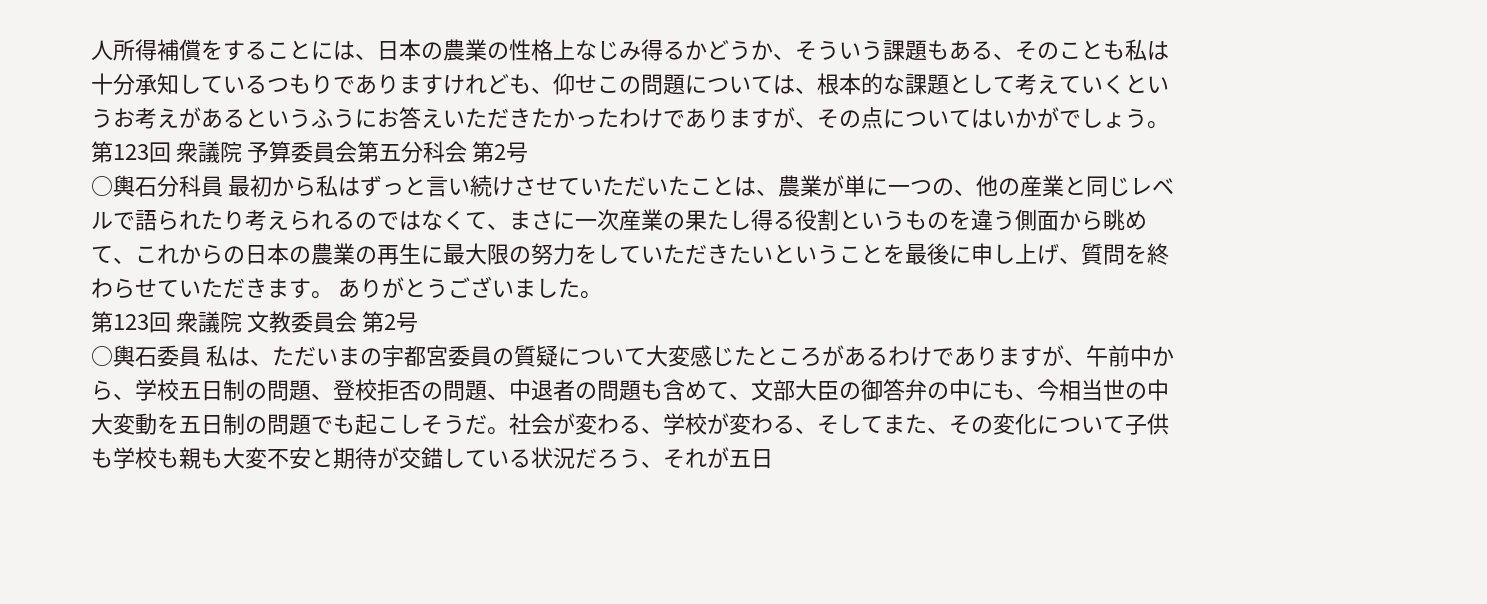人所得補償をすることには、日本の農業の性格上なじみ得るかどうか、そういう課題もある、そのことも私は十分承知しているつもりでありますけれども、仰せこの問題については、根本的な課題として考えていくというお考えがあるというふうにお答えいただきたかったわけでありますが、その点についてはいかがでしょう。
第123回 衆議院 予算委員会第五分科会 第2号
○輿石分科員 最初から私はずっと言い続けさせていただいたことは、農業が単に一つの、他の産業と同じレベルで語られたり考えられるのではなくて、まさに一次産業の果たし得る役割というものを違う側面から眺めて、これからの日本の農業の再生に最大限の努力をしていただきたいということを最後に申し上げ、質問を終わらせていただきます。 ありがとうございました。
第123回 衆議院 文教委員会 第2号
○輿石委員 私は、ただいまの宇都宮委員の質疑について大変感じたところがあるわけでありますが、午前中から、学校五日制の問題、登校拒否の問題、中退者の問題も含めて、文部大臣の御答弁の中にも、今相当世の中大変動を五日制の問題でも起こしそうだ。社会が変わる、学校が変わる、そしてまた、その変化について子供も学校も親も大変不安と期待が交錯している状況だろう、それが五日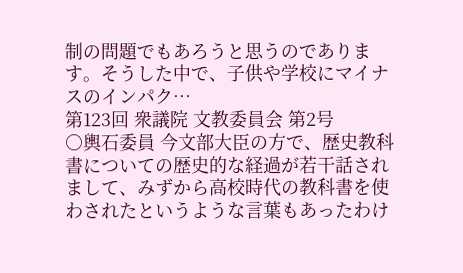制の問題でもあろうと思うのであります。そうした中で、子供や学校にマイナスのインパク…
第123回 衆議院 文教委員会 第2号
○輿石委員 今文部大臣の方で、歴史教科書についての歴史的な経過が若干話されまして、みずから高校時代の教科書を使わされたというような言葉もあったわけ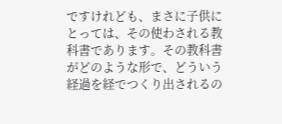ですけれども、まさに子供にとっては、その使わされる教科書であります。その教科書がどのような形で、どういう経過を経でつくり出されるの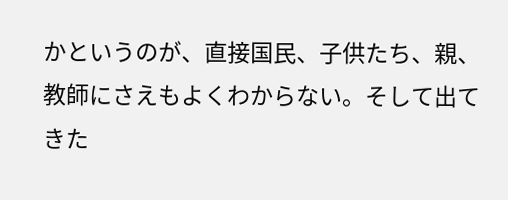かというのが、直接国民、子供たち、親、教師にさえもよくわからない。そして出てきた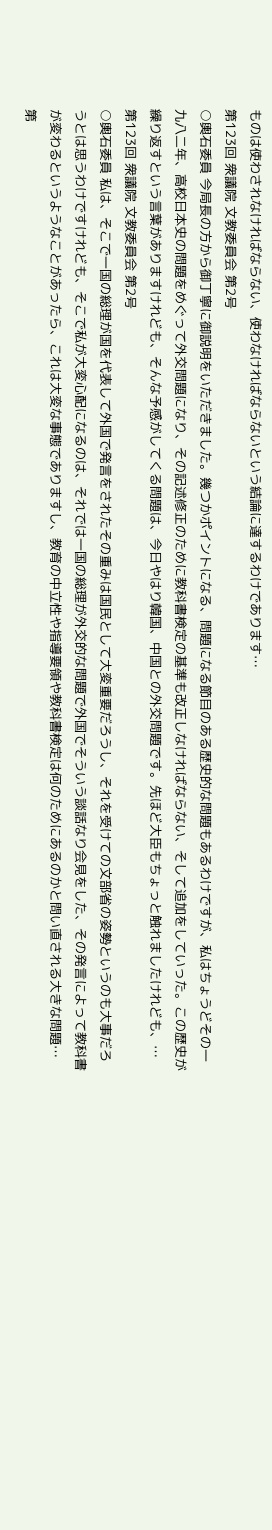ものは使わされなければならない、使わなければならないという結論に達するわけであります…
第123回 衆議院 文教委員会 第2号
○輿石委員 今局長の方から御丁寧に御説明をいただきました。幾つかポイントになる、問題になる節目のある歴史的な問題もあるわけですが、私はちょうどその一九八二年、高校日本史の問題をめぐって外交問題になり、その記述修正のために教科書検定の基準も改正しなければならない、そして追加をしていった。この歴史が繰り返すという言葉がありますけれども、そんな予感がしてくる問題は、今日やはり韓国、中国との外交問題です。先ほど大臣もちょっと触れましたけれども、…
第123回 衆議院 文教委員会 第2号
○輿石委員 私は、そこで一国の総理が国を代表して外国で発言をされたその重みは国民として大変重要だろうし、それを受けての文部省の姿勢というのも大事だろうとは思うわけですけれども、そこで私が大変心配になるのは、それでは一国の総理が外交的な問題で外国でそういう談話なり会見をした、その発言によって教科書が変わるというようなことがあったら、これは大変な事態でありますし、教育の中立性や指導要領や教科書検定は何のためにあるのかと問い直される大きな問題…
第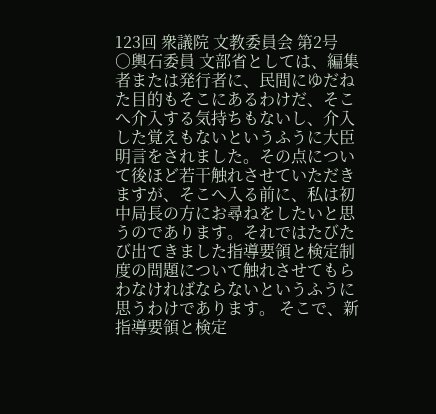123回 衆議院 文教委員会 第2号
○輿石委員 文部省としては、編集者または発行者に、民間にゆだねた目的もそこにあるわけだ、そこへ介入する気持ちもないし、介入した覚えもないというふうに大臣明言をされました。その点について後ほど若干触れさせていただきますが、そこへ入る前に、私は初中局長の方にお尋ねをしたいと思うのであります。それではたびたび出てきました指導要領と検定制度の問題について触れさせてもらわなければならないというふうに思うわけであります。 そこで、新指導要領と検定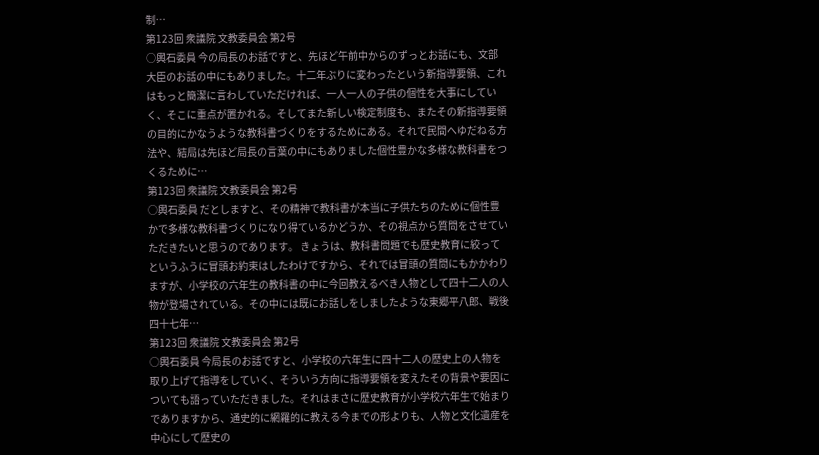制…
第123回 衆議院 文教委員会 第2号
○輿石委員 今の局長のお話ですと、先ほど午前中からのずっとお話にも、文部大臣のお話の中にもありました。十二年ぶりに変わったという新指導要領、これはもっと簡潔に言わしていただければ、一人一人の子供の個性を大事にしていく、そこに重点が置かれる。そしてまた新しい検定制度も、またその新指導要領の目的にかなうような教科書づくりをするためにある。それで民間へゆだねる方法や、結局は先ほど局長の言葉の中にもありました個性豊かな多様な教科書をつくるために…
第123回 衆議院 文教委員会 第2号
○輿石委員 だとしますと、その精神で教科書が本当に子供たちのために個性豊かで多様な教科書づくりになり得ているかどうか、その視点から質問をさせていただきたいと思うのであります。 きょうは、教科書問題でも歴史教育に絞ってというふうに冒頭お約束はしたわけですから、それでは冒頭の質問にもかかわりますが、小学校の六年生の教科書の中に今回教えるべき人物として四十二人の人物が登場されている。その中には既にお話しをしましたような東郷平八郎、戦後四十七年…
第123回 衆議院 文教委員会 第2号
○輿石委員 今局長のお話ですと、小学校の六年生に四十二人の歴史上の人物を取り上げて指導をしていく、そういう方向に指導要領を変えたその背景や要因についても語っていただきました。それはまさに歴史教育が小学校六年生で始まりでありますから、通史的に網羅的に教える今までの形よりも、人物と文化遺産を中心にして歴史の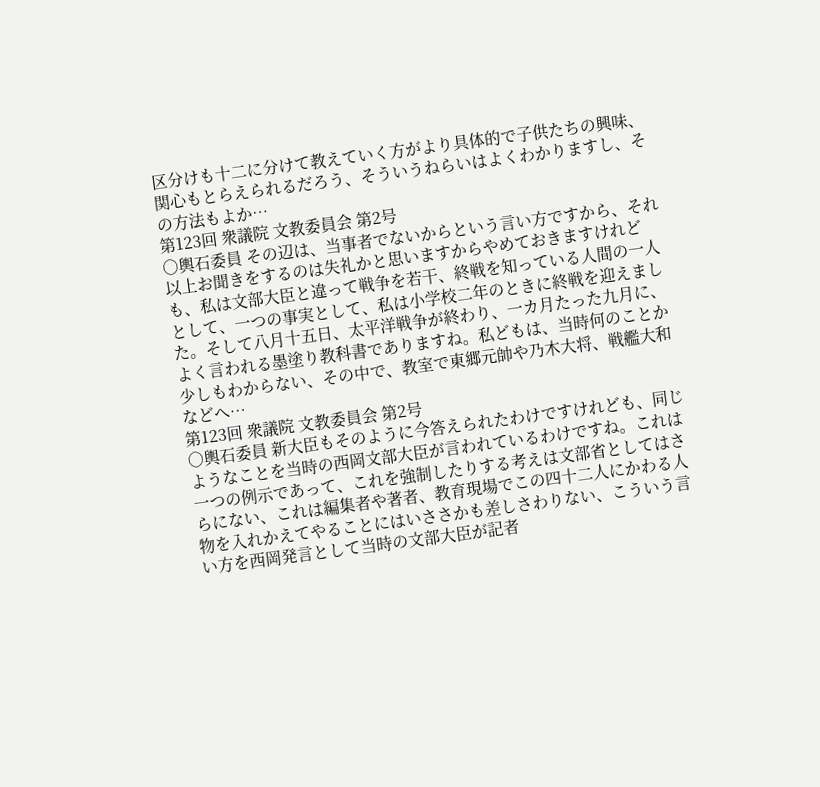区分けも十二に分けて教えていく方がより具体的で子供たちの興味、関心もとらえられるだろう、そういうねらいはよくわかりますし、その方法もよか…
第123回 衆議院 文教委員会 第2号
○輿石委員 その辺は、当事者でないからという言い方ですから、それ以上お聞きをするのは失礼かと思いますからやめておきますけれども、私は文部大臣と違って戦争を若干、終戦を知っている人間の一人として、一つの事実として、私は小学校二年のときに終戦を迎えました。そして八月十五日、太平洋戦争が終わり、一カ月たった九月に、よく言われる墨塗り教科書でありますね。私どもは、当時何のことか少しもわからない、その中で、教室で東郷元帥や乃木大将、戦艦大和などへ…
第123回 衆議院 文教委員会 第2号
○輿石委員 新大臣もそのように今答えられたわけですけれども、同じようなことを当時の西岡文部大臣が言われているわけですね。これは一つの例示であって、これを強制したりする考えは文部省としてはさらにない、これは編集者や著者、教育現場でこの四十二人にかわる人物を入れかえてやることにはいささかも差しさわりない、こういう言い方を西岡発言として当時の文部大臣が記者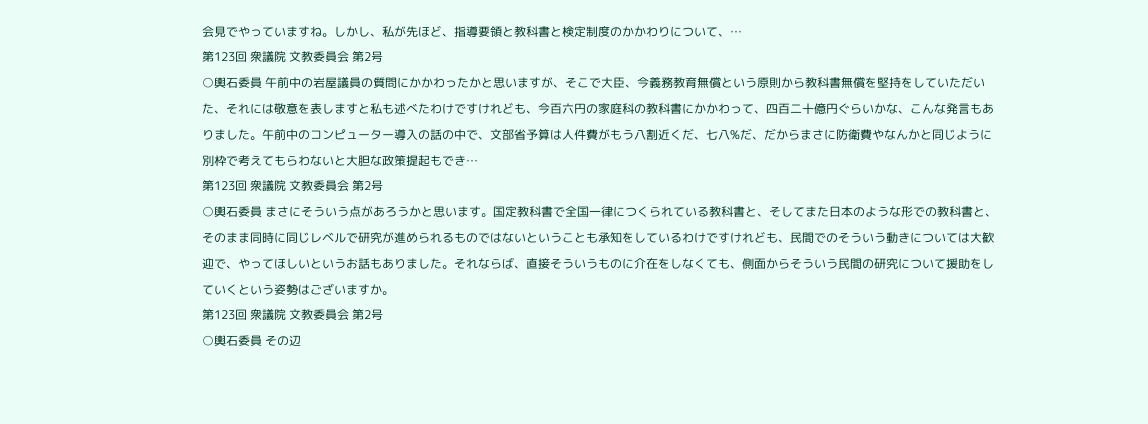会見でやっていますね。しかし、私が先ほど、指導要領と教科書と検定制度のかかわりについて、…
第123回 衆議院 文教委員会 第2号
○輿石委員 午前中の岩屋議員の質問にかかわったかと思いますが、そこで大臣、今義務教育無償という原則から教科書無償を堅持をしていただいた、それには敬意を表しますと私も述べたわけですけれども、今百六円の家庭科の教科書にかかわって、四百二十億円ぐらいかな、こんな発言もありました。午前中のコンピューター導入の話の中で、文部省予算は人件費がもう八割近くだ、七八%だ、だからまさに防衛費やなんかと同じように別枠で考えてもらわないと大胆な政策提起もでき…
第123回 衆議院 文教委員会 第2号
○輿石委員 まさにそういう点があろうかと思います。国定教科書で全国一律につくられている教科書と、そしてまた日本のような形での教科書と、そのまま同時に同じレベルで研究が進められるものではないということも承知をしているわけですけれども、民間でのそういう動きについては大歓迎で、やってほしいというお話もありました。それならば、直接そういうものに介在をしなくても、側面からそういう民間の研究について援助をしていくという姿勢はございますか。
第123回 衆議院 文教委員会 第2号
○輿石委員 その辺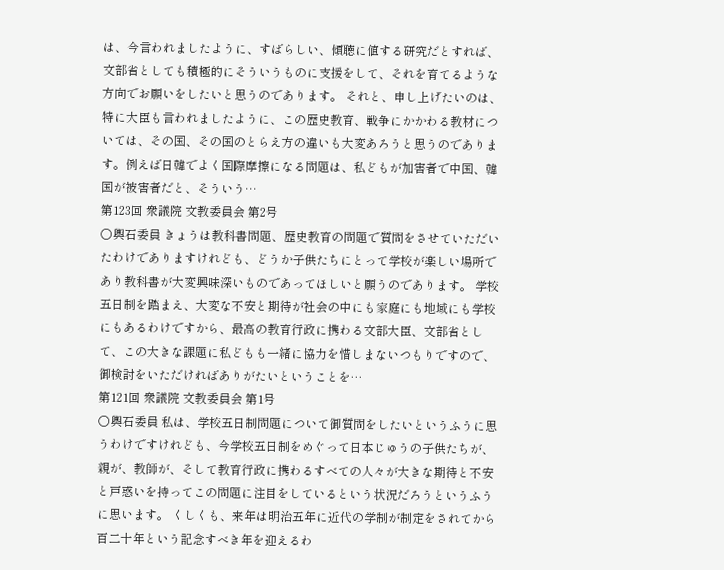は、今言われましたように、すばらしい、傾聴に値する研究だとすれば、文部省としても積極的にそういうものに支援をして、それを育てるような方向でお願いをしたいと思うのであります。 それと、申し上げたいのは、特に大臣も言われましたように、この歴史教育、戦争にかかわる教材については、その国、その国のとらえ方の違いも大変あろうと思うのであります。例えば日韓でよく国際摩擦になる問題は、私どもが加害者で中国、韓国が被害者だと、そういう…
第123回 衆議院 文教委員会 第2号
○輿石委員 きょうは教科書問題、歴史教育の問題で質問をさせていただいたわけでありますけれども、どうか子供たちにとって学校が楽しい場所であり教科書が大変興味深いものであってほしいと願うのであります。 学校五日制を踏まえ、大変な不安と期待が社会の中にも家庭にも地域にも学校にもあるわけですから、最高の教育行政に携わる文部大臣、文部省として、この大きな課題に私どもも一緒に協力を惜しまないつもりですので、御検討をいただければありがたいということを…
第121回 衆議院 文教委員会 第1号
○輿石委員 私は、学校五日制問題について御質問をしたいというふうに思うわけですけれども、今学校五日制をめぐって日本じゅうの子供たちが、親が、教師が、そして教育行政に携わるすべての人々が大きな期待と不安と戸惑いを持ってこの問題に注目をしているという状況だろうというふうに思います。 くしくも、来年は明治五年に近代の学制が制定をされてから百二十年という記念すべき年を迎えるわ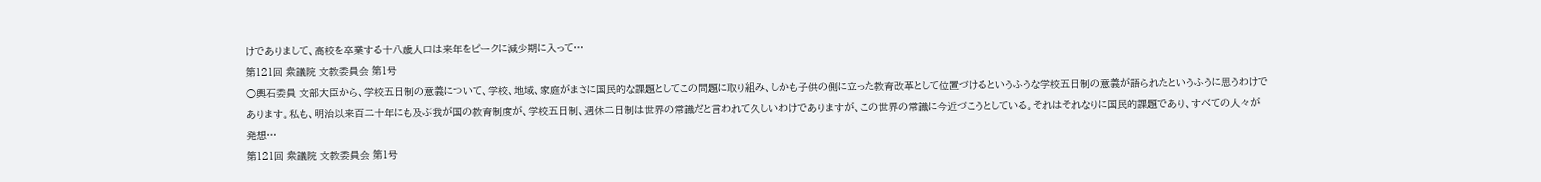けでありまして、高校を卒業する十八歳人口は来年をピークに減少期に入って…
第121回 衆議院 文教委員会 第1号
○輿石委員 文部大臣から、学校五日制の意義について、学校、地域、家庭がまさに国民的な課題としてこの問題に取り組み、しかも子供の側に立った教育改革として位置づけるというふうな学校五日制の意義が語られたというふうに思うわけであります。私も、明治以来百二十年にも及ぶ我が国の教育制度が、学校五日制、週休二日制は世界の常識だと言われて久しいわけでありますが、この世界の常識に今近づこうとしている。それはそれなりに国民的課題であり、すべての人々が発想…
第121回 衆議院 文教委員会 第1号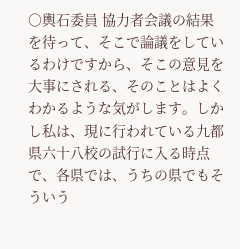○輿石委員 協力者会議の結果を待って、そこで論議をしているわけですから、そこの意見を大事にされる、そのことはよくわかるような気がします。しかし私は、現に行われている九都県六十八校の試行に入る時点で、各県では、うちの県でもそういう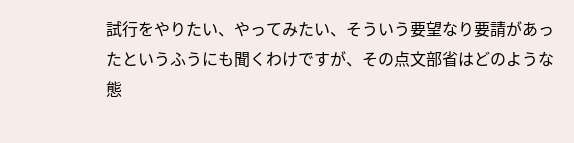試行をやりたい、やってみたい、そういう要望なり要請があったというふうにも聞くわけですが、その点文部省はどのような態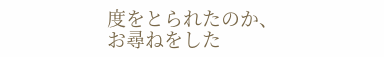度をとられたのか、お尋ねをした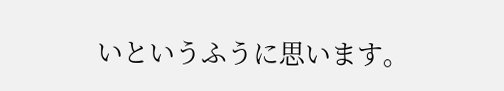いというふうに思います。